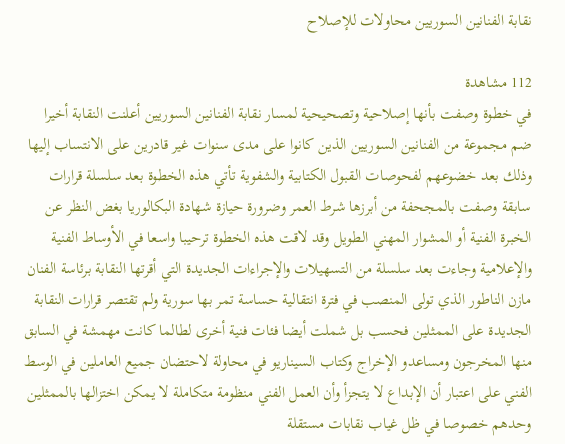نقابة الفنانين السوريين محاولات للإصلاح

112 مشاهدة
في خطوة وصفت بأنها إصلاحية وتصحيحية لمسار نقابة الفنانين السوريين أعلنت النقابة أخيرا ضم مجموعة من الفنانين السوريين الذين كانوا على مدى سنوات غير قادرين على الانتساب إليها وذلك بعد خضوعهم لفحوصات القبول الكتابية والشفوية تأتي هذه الخطوة بعد سلسلة قرارات سابقة وصفت بالمجحفة من أبرزها شرط العمر وضرورة حيازة شهادة البكالوريا بغض النظر عن الخبرة الفنية أو المشوار المهني الطويل وقد لاقت هذه الخطوة ترحيبا واسعا في الأوساط الفنية والإعلامية وجاءت بعد سلسلة من التسهيلات والإجراءات الجديدة التي أقرتها النقابة برئاسة الفنان مازن الناطور الذي تولى المنصب في فترة انتقالية حساسة تمر بها سورية ولم تقتصر قرارات النقابة الجديدة على الممثلين فحسب بل شملت أيضا فئات فنية أخرى لطالما كانت مهمشة في السابق منها المخرجون ومساعدو الإخراج وكتاب السيناريو في محاولة لاحتضان جميع العاملين في الوسط الفني على اعتبار أن الإبداع لا يتجزأ وأن العمل الفني منظومة متكاملة لا يمكن اختزالها بالممثلين وحدهم خصوصا في ظل غياب نقابات مستقلة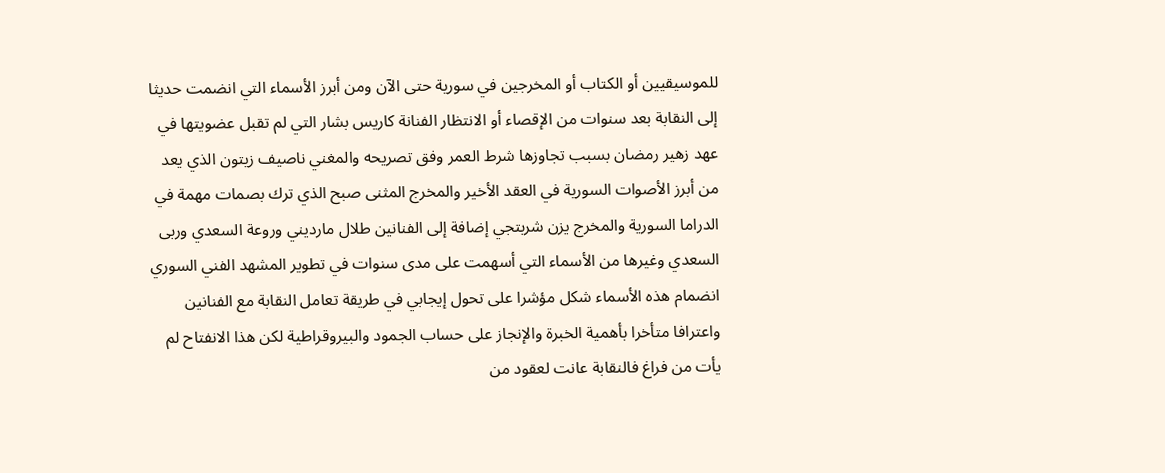للموسيقيين أو الكتاب أو المخرجين في سورية حتى الآن ومن أبرز الأسماء التي انضمت حديثا إلى النقابة بعد سنوات من الإقصاء أو الانتظار الفنانة كاريس بشار التي لم تقبل عضويتها في عهد زهير رمضان بسبب تجاوزها شرط العمر وفق تصريحه والمغني ناصيف زيتون الذي يعد من أبرز الأصوات السورية في العقد الأخير والمخرج المثنى صبح الذي ترك بصمات مهمة في الدراما السورية والمخرج يزن شربتجي إضافة إلى الفنانين طلال مارديني وروعة السعدي وربى السعدي وغيرها من الأسماء التي أسهمت على مدى سنوات في تطوير المشهد الفني السوري انضمام هذه الأسماء شكل مؤشرا على تحول إيجابي في طريقة تعامل النقابة مع الفنانين واعترافا متأخرا بأهمية الخبرة والإنجاز على حساب الجمود والبيروقراطية لكن هذا الانفتاح لم يأت من فراغ فالنقابة عانت لعقود من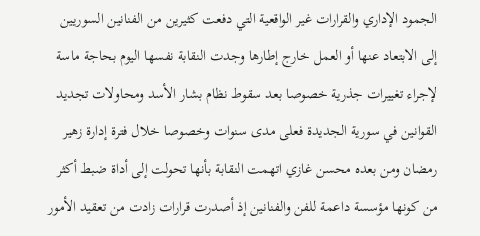الجمود الإداري والقرارات غير الواقعية التي دفعت كثيرين من الفنانين السوريين إلى الابتعاد عنها أو العمل خارج إطارها وجدت النقابة نفسها اليوم بحاجة ماسة لإجراء تغييرات جذرية خصوصا بعد سقوط نظام بشار الأسد ومحاولات تجديد القوانين في سورية الجديدة فعلى مدى سنوات وخصوصا خلال فترة إدارة زهير رمضان ومن بعده محسن غازي اتهمت النقابة بأنها تحولت إلى أداة ضبط أكثر من كونها مؤسسة داعمة للفن والفنانين إذ أصدرت قرارات زادت من تعقيد الأمور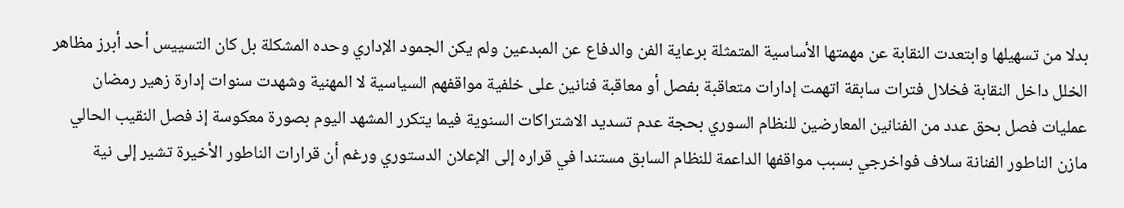بدلا من تسهيلها وابتعدت النقابة عن مهمتها الأساسية المتمثلة برعاية الفن والدفاع عن المبدعين ولم يكن الجمود الإداري وحده المشكلة بل كان التسييس أحد أبرز مظاهر الخلل داخل النقابة فخلال فترات سابقة اتهمت إدارات متعاقبة بفصل أو معاقبة فنانين على خلفية مواقفهم السياسية لا المهنية وشهدت سنوات إدارة زهير رمضان عمليات فصل بحق عدد من الفنانين المعارضين للنظام السوري بحجة عدم تسديد الاشتراكات السنوية فيما يتكرر المشهد اليوم بصورة معكوسة إذ فصل النقيب الحالي مازن الناطور الفنانة سلاف فواخرجي بسبب مواقفها الداعمة للنظام السابق مستندا في قراره إلى الإعلان الدستوري ورغم أن قرارات الناطور الأخيرة تشير إلى نية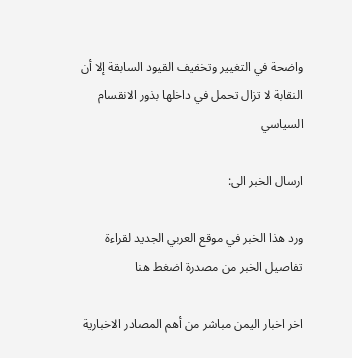واضحة في التغيير وتخفيف القيود السابقة إلا أن النقابة لا تزال تحمل في داخلها بذور الانقسام السياسي

ارسال الخبر الى:

ورد هذا الخبر في موقع العربي الجديد لقراءة تفاصيل الخبر من مصدرة اضغط هنا

اخر اخبار اليمن مباشر من أهم المصادر الاخبارية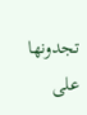تجدونها على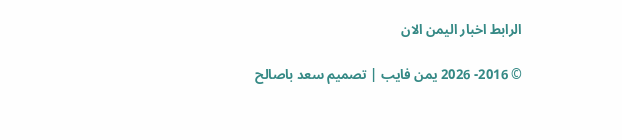الرابط اخبار اليمن الان

© 2016- 2026 يمن فايب | تصميم سعد باصالح